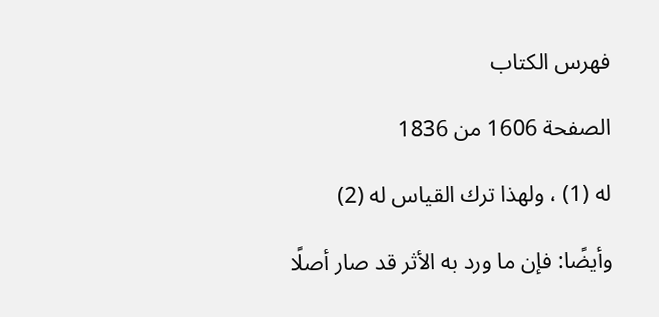فهرس الكتاب

الصفحة 1606 من 1836

له (1) ، ولهذا ترك القياس له (2)

وأيضًا: فإن ما ورد به الأثر قد صار أصلًا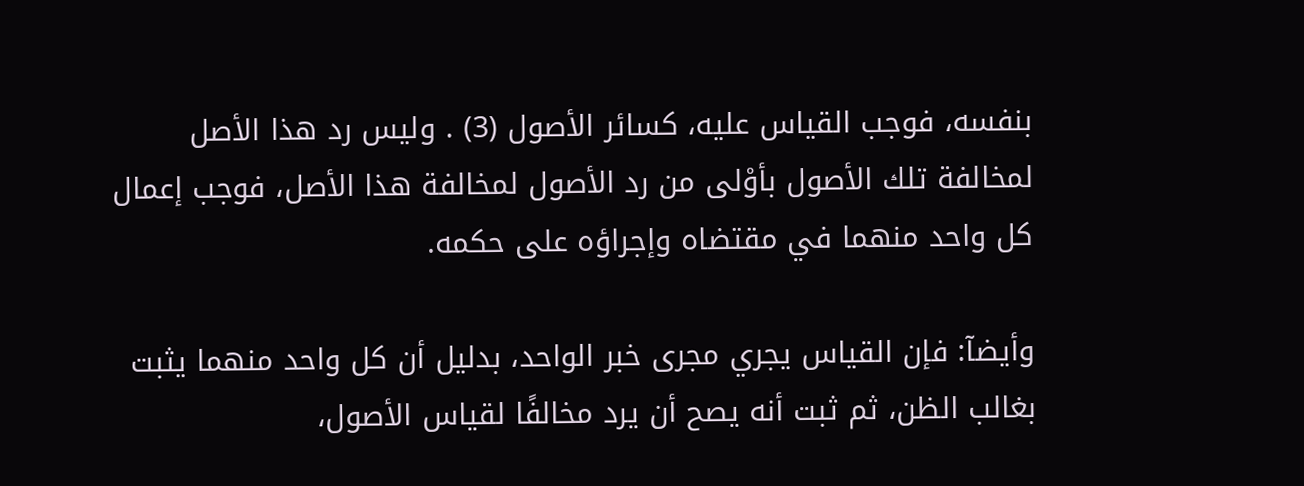بنفسه، فوجب القياس عليه، كسائر الأصول (3) . وليس رد هذا الأصل لمخالفة تلك الأصول بأوْلى من رد الأصول لمخالفة هذا الأصل، فوجب إعمال كل واحد منهما في مقتضاه وإجراؤه على حكمه.

وأيضآ: فإن القياس يجري مجرى خبر الواحد، بدليل أن كل واحد منهما يثبت بغالب الظن، ثم ثبت أنه يصح أن يرد مخالفًا لقياس الأصول،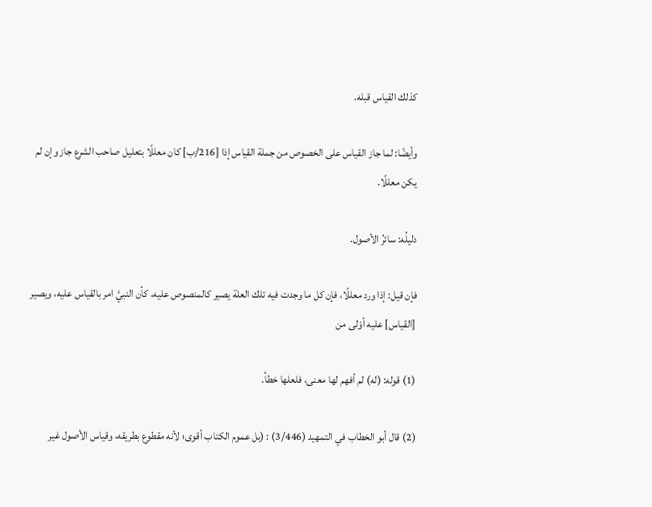كذلك القياس قبله.

وأيضًا: لما جاز القياس على الخصوص من جملة القياس إذا [216/ب] كان معللًا بتعليل صاحب الشرع جاز وإن لم يكن معللًا.

دليلُه: سائرُ الأصول.

فإن قيل: إذا ورد معللًا، فإن كل ما وجدت فيه تلك العلة يصير كالمنصوص عليه، كأن النبيَّ امر بالقياس عليه، ويصير [القياس] عليه أوْلى من

(1) قوله: (له) لم أفهم لها معنى، فلعلها خطأ.

(2) قال أبو الخطاب في التمهيد (3/446) : (بل عموم الكتاب أقوى؛ لأنه مقطوع بطريقه، وقياس الأصول غير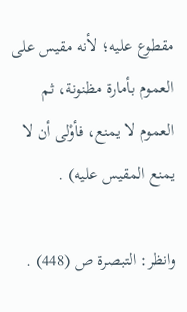مقطوع عليه؛ لأنه مقيس على العموم بأمارة مظنونة، ثم العموم لا يمنع، فأوْلى أن لا يمنع المقيس عليه) .

وانظر: التبصرة ص (448) .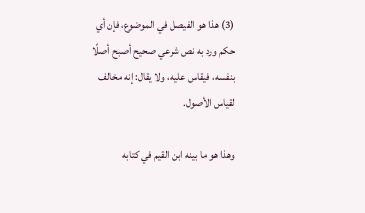(3) هذا هو الفيصل في الموضوع، فإن أي حكم ورد به نص شرعي صحيح أصبح أصلًا بنفسه، فيقاس عليه، ولا يقال: إنه مخالف لقياس الأصول.

وهذا هو ما بينه ابن القيم في كتابه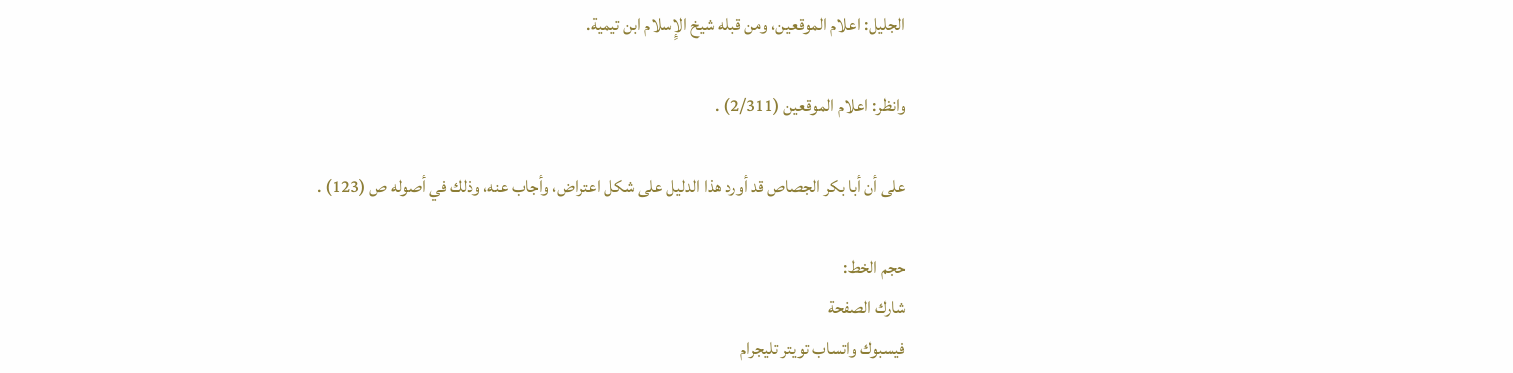الجليل: اعلام الموقعين، ومن قبله شيخ الإِسلام ابن تيمية.

وانظر: اعلام الموقعين (2/311) .

على أن أبا بكر الجصاص قد أورد هذا الدليل على شكل اعتراض، وأجاب عنه، وذلك في أصوله ص (123) .

حجم الخط:
شارك الصفحة
فيسبوك واتساب تويتر تليجرام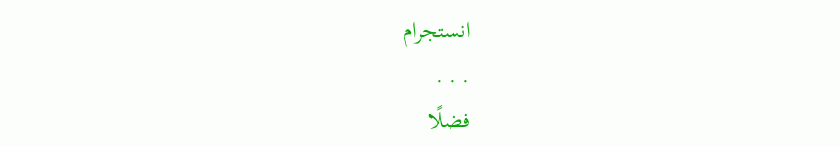انستجرام
. . .
فضلًا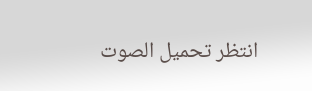انتظر تحميل الصوت